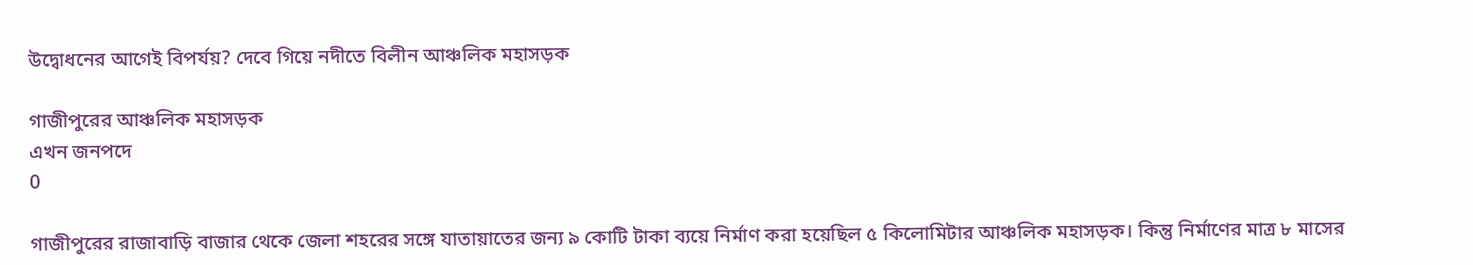উদ্বোধনের আগেই বিপর্যয়? দেবে গিয়ে নদীতে বিলীন আঞ্চলিক মহাসড়ক

গাজীপুরের আঞ্চলিক মহাসড়ক
এখন জনপদে
0

গাজীপুরের রাজাবাড়ি বাজার থেকে জেলা শহরের সঙ্গে যাতায়াতের জন্য ৯ কোটি টাকা ব্যয়ে নির্মাণ করা হয়েছিল ৫ কিলোমিটার আঞ্চলিক মহাসড়ক। কিন্তু নির্মাণের মাত্র ৮ মাসের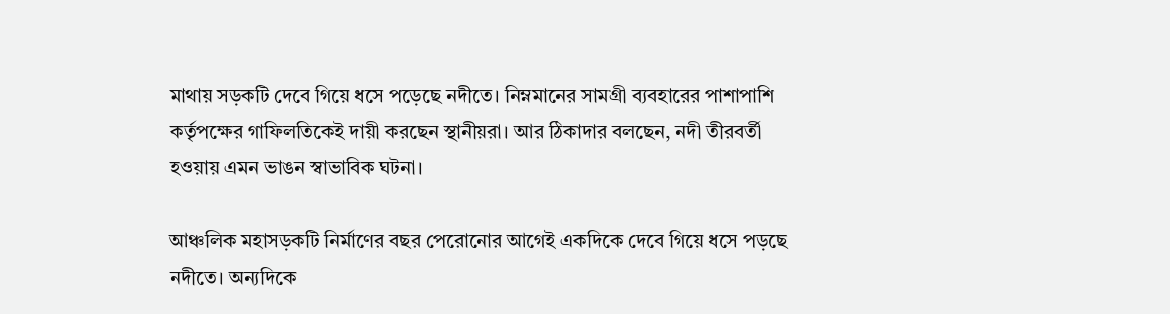মাথায় সড়কটি দেবে গিয়ে ধসে পড়েছে নদীতে। নিম্নমানের সামগ্রী ব্যবহারের পাশাপাশি কর্তৃপক্ষের গাফিলতিকেই দায়ী করছেন স্থানীয়রা। আর ঠিকাদার বলছেন, নদী তীরবর্তী হওয়ায় এমন ভাঙন স্বাভাবিক ঘটনা।

আঞ্চলিক মহাসড়কটি নির্মাণের বছর পেরোনোর আগেই একদিকে দেবে গিয়ে ধসে পড়ছে নদীতে। অন্যদিকে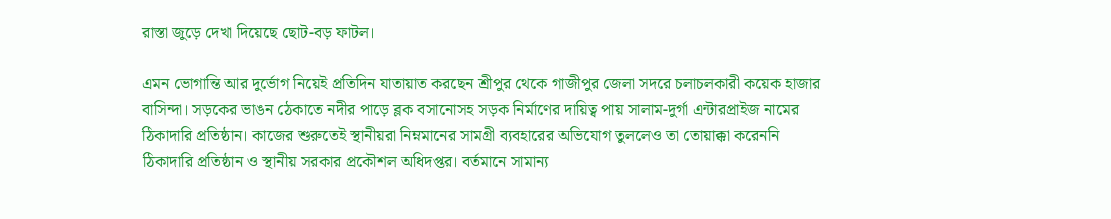রাস্তা জুড়ে দেখা দিয়েছে ছোট-বড় ফাটল।

এমন ভোগান্তি আর দুর্ভোগ নিয়েই প্রতিদিন যাতায়াত করছেন শ্রীপুর থেকে গাজীপুর জেলা সদরে চলাচলকারী কয়েক হাজার বাসিন্দা। সড়কের ভাঙন ঠেকাতে নদীর পাড়ে ব্লক বসানোসহ সড়ক নির্মাণের দায়িত্ব পায় সালাম-দুর্গা এন্টারপ্রাইজ নামের ঠিকাদারি প্রতিষ্ঠান। কাজের শুরুতেই স্থানীয়রা নিম্নমানের সামগ্রী ব্যবহারের অভিযোগ তুললেও তা তোয়াক্কা করেননি ঠিকাদারি প্রতিষ্ঠান ও স্থানীয় সরকার প্রকৌশল অধিদপ্তর। বর্তমানে সামান্য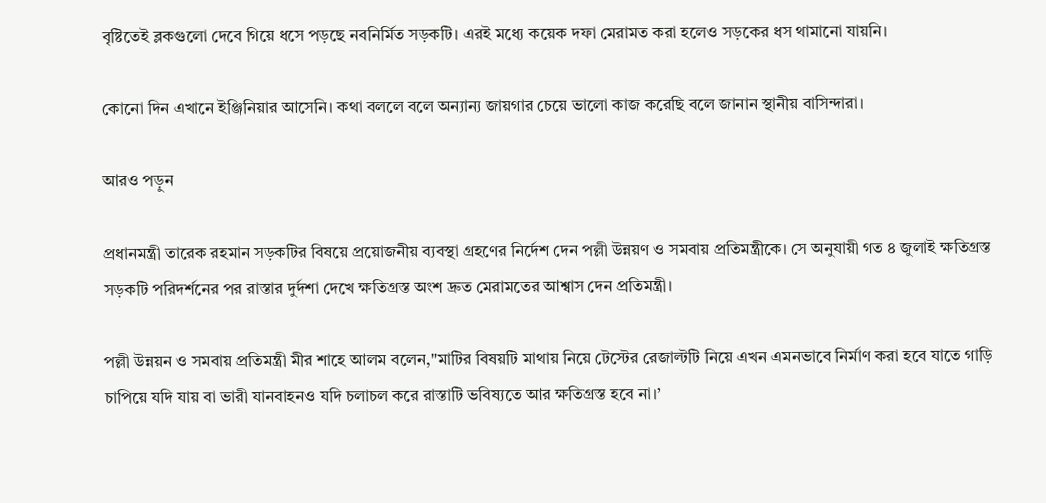বৃষ্টিতেই ব্লকগুলো দেবে গিয়ে ধসে পড়ছে নবনির্মিত সড়কটি। এরই মধ্যে কয়েক দফা মেরামত করা হলেও সড়কের ধস থামানো যায়নি।

কোনো দিন এখানে ইঞ্জিনিয়ার আসেনি। কথা বললে বলে অন্যান্য জায়গার চেয়ে ভালো কাজ করেছি বলে জানান স্থানীয় বাসিন্দারা।

আরও পড়ুন

প্রধানমন্ত্রী তারেক রহমান সড়কটির বিষয়ে প্রয়োজনীয় ব্যবস্থা গ্রহণের নির্দেশ দেন পল্লী উন্নয়ণ ও সমবায় প্রতিমন্ত্রীকে। সে অনুযায়ী গত ৪ জুলাই ক্ষতিগ্রস্ত সড়কটি পরিদর্শনের পর রাস্তার দুর্দশা দেখে ক্ষতিগ্রস্ত অংশ দ্রুত মেরামতের আশ্বাস দেন প্রতিমন্ত্রী।

পল্লী উন্নয়ন ও সমবায় প্রতিমন্ত্রী মীর শাহে আলম বলেন,"মাটির বিষয়টি মাথায় নিয়ে টেস্টের রেজাল্টটি নিয়ে এখন এমনভাবে নির্মাণ করা হবে যাতে গাড়ি চাপিয়ে যদি যায় বা ভারী যানবাহনও যদি চলাচল করে রাস্তাটি ভবিষ্যতে আর ক্ষতিগ্রস্ত হবে না।’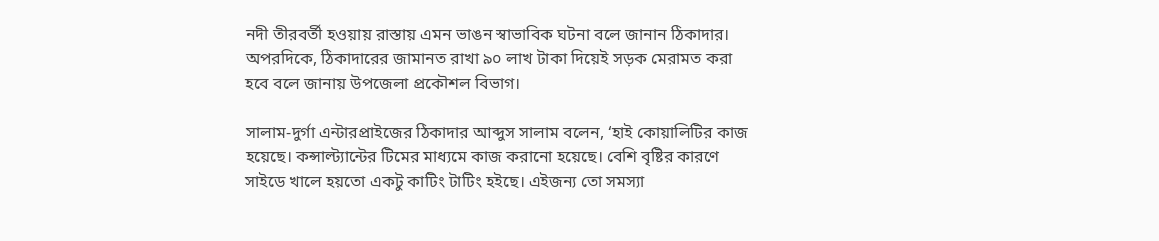নদী তীরবর্তী হওয়ায় রাস্তায় এমন ভাঙন স্বাভাবিক ঘটনা বলে জানান ঠিকাদার। অপরদিকে, ঠিকাদারের জামানত রাখা ৯০ লাখ টাকা দিয়েই সড়ক মেরামত করা হবে বলে জানায় উপজেলা প্রকৌশল বিভাগ।

সালাম-দুর্গা এন্টারপ্রাইজের ঠিকাদার আব্দুস সালাম বলেন, ‘হাই কোয়ালিটির কাজ হয়েছে। কন্সাল্ট্যান্টের টিমের মাধ্যমে কাজ করানো হয়েছে। বেশি বৃষ্টির কারণে সাইডে খালে হয়তো একটু কাটিং টাটিং হইছে। এইজন্য তো সমস্যা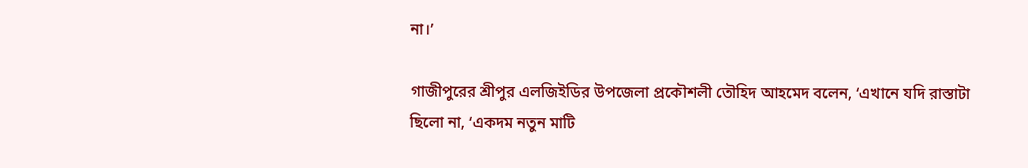না।’

গাজীপুরের শ্রীপুর এলজিইডির উপজেলা প্রকৌশলী তৌহিদ আহমেদ বলেন, ‘এখানে যদি রাস্তাটা ছিলো না, ‘একদম নতুন মাটি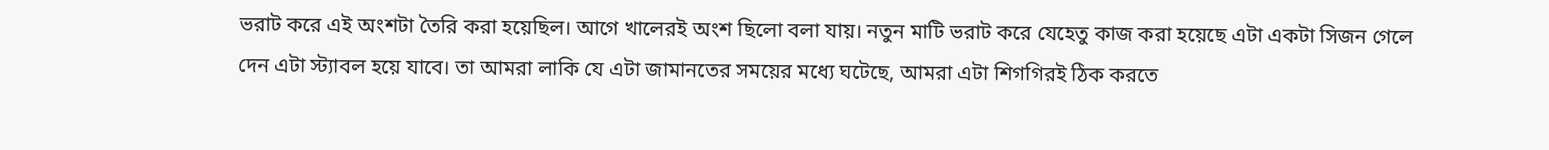ভরাট করে এই অংশটা তৈরি করা হয়েছিল। আগে খালেরই অংশ ছিলো বলা যায়। নতুন মাটি ভরাট করে যেহেতু কাজ করা হয়েছে এটা একটা সিজন গেলে দেন এটা স্ট্যাবল হয়ে যাবে। তা আমরা লাকি যে এটা জামানতের সময়ের মধ্যে ঘটেছে, আমরা এটা শিগগিরই ঠিক করতে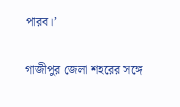পারব।’

গাজীপুর জেলা শহরের সঙ্গে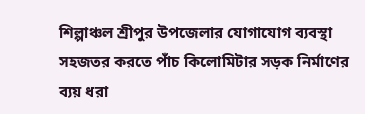শিল্পাঞ্চল শ্রীপুর উপজেলার যোগাযোগ ব্যবস্থা সহজতর করতে পাঁচ কিলোমিটার সড়ক নির্মাণের ব্যয় ধরা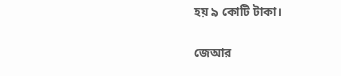হয় ৯ কোটি টাকা।

জেআর